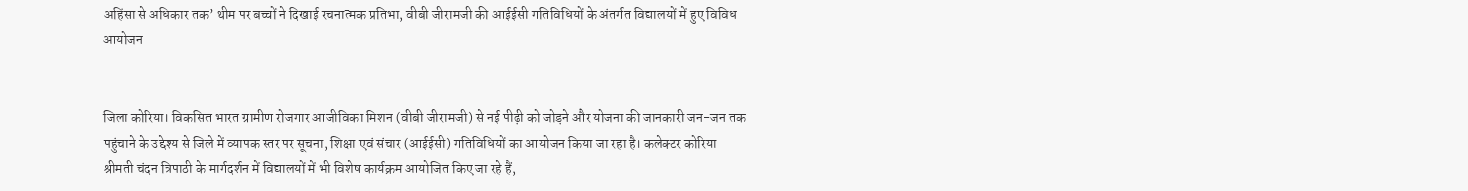अहिंसा से अधिकार तक’ थीम पर बच्चों ने दिखाई रचनात्मक प्रतिभा, वीबी जीरामजी की आईईसी गतिविधियों के अंतर्गत विद्यालयों में हुए विविध आयोजन


जिला कोरिया। विकसित भारत ग्रामीण रोजगार आजीविका मिशन (वीबी जीरामजी) से नई पीढ़ी को जोड़ने और योजना की जानकारी जन-जन तक पहुंचाने के उद्देश्य से जिले में व्यापक स्तर पर सूचना, शिक्षा एवं संचार (आईईसी) गतिविधियों का आयोजन किया जा रहा है। कलेक्टर कोरिया श्रीमती चंदन त्रिपाठी के मार्गदर्शन में विद्यालयों में भी विशेष कार्यक्रम आयोजित किए जा रहे हैं,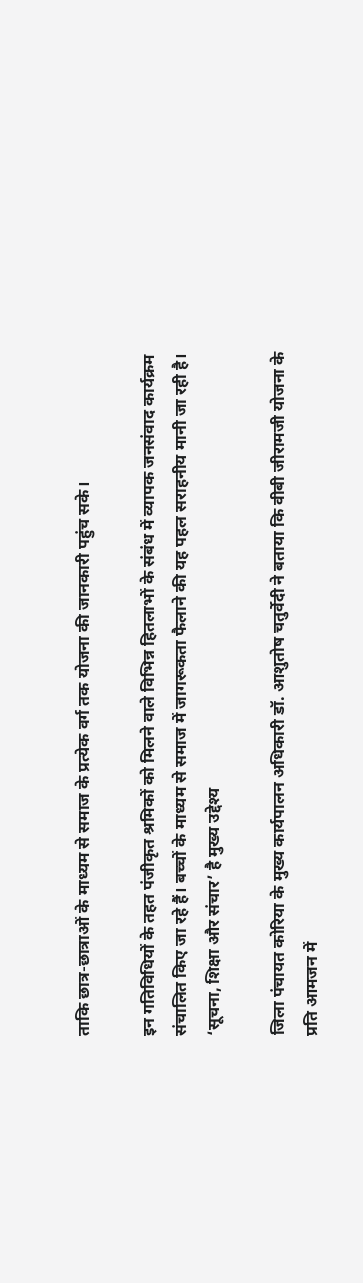ताकि छात्र-छात्राओं के माध्यम से समाज के प्रत्येक वर्ग तक योजना की जानकारी पहुंच सके।

इन गतिविधियों के तहत पंजीकृत श्रमिकों को मिलने वाले विभिन्न हितलाभों के संबंध में व्यापक जनसंवाद कार्यक्रम संचालित किए जा रहे हैं। बच्चों के माध्यम से समाज में जागरूकता फैलाने की यह पहल सराहनीय मानी जा रही है।
‘सूचना, शिक्षा और संचार’ है मुख्य उद्देश्य

जिला पंचायत कोरिया के मुख्य कार्यपालन अधिकारी डॉ. आशुतोष चतुर्वेदी ने बताया कि वीबी जीरामजी योजना के प्रति आमजन में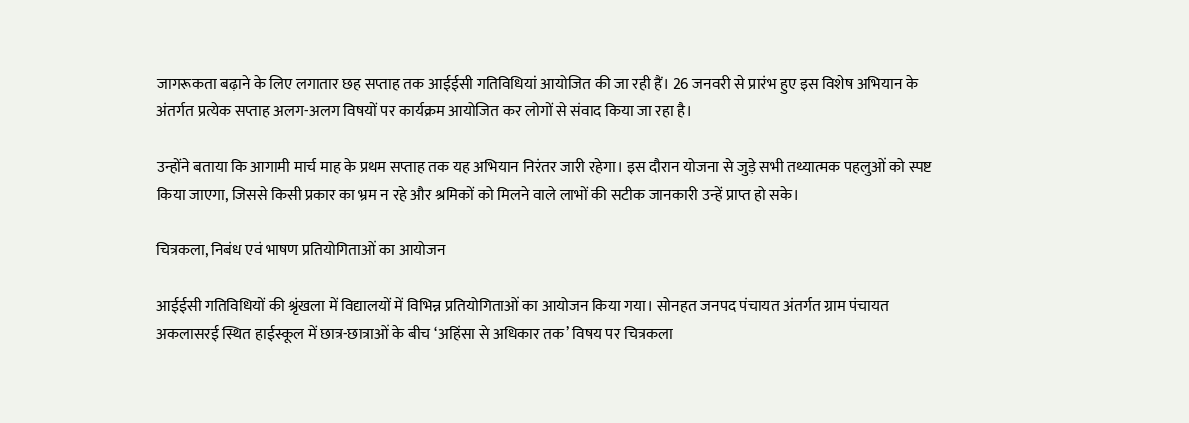जागरूकता बढ़ाने के लिए लगातार छह सप्ताह तक आईईसी गतिविधियां आयोजित की जा रही हैं। 26 जनवरी से प्रारंभ हुए इस विशेष अभियान के अंतर्गत प्रत्येक सप्ताह अलग-अलग विषयों पर कार्यक्रम आयोजित कर लोगों से संवाद किया जा रहा है।

उन्होंने बताया कि आगामी मार्च माह के प्रथम सप्ताह तक यह अभियान निरंतर जारी रहेगा। इस दौरान योजना से जुड़े सभी तथ्यात्मक पहलुओं को स्पष्ट किया जाएगा, जिससे किसी प्रकार का भ्रम न रहे और श्रमिकों को मिलने वाले लाभों की सटीक जानकारी उन्हें प्राप्त हो सके।

चित्रकला, निबंध एवं भाषण प्रतियोगिताओं का आयोजन

आईईसी गतिविधियों की श्रृंखला में विद्यालयों में विभिन्न प्रतियोगिताओं का आयोजन किया गया। सोनहत जनपद पंचायत अंतर्गत ग्राम पंचायत अकलासरई स्थित हाईस्कूल में छात्र-छात्राओं के बीच ‘अहिंसा से अधिकार तक’ विषय पर चित्रकला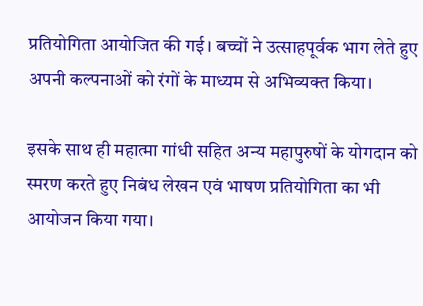प्रतियोगिता आयोजित की गई। बच्चों ने उत्साहपूर्वक भाग लेते हुए अपनी कल्पनाओं को रंगों के माध्यम से अभिव्यक्त किया।

इसके साथ ही महात्मा गांधी सहित अन्य महापुरुषों के योगदान को स्मरण करते हुए निबंध लेखन एवं भाषण प्रतियोगिता का भी आयोजन किया गया।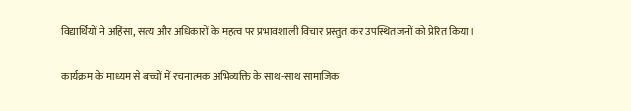विद्यार्थियों ने अहिंसा, सत्य और अधिकारों के महत्व पर प्रभावशाली विचार प्रस्तुत कर उपस्थितजनों को प्रेरित किया।

कार्यक्रम के माध्यम से बच्चों में रचनात्मक अभिव्यक्ति के साथ-साथ सामाजिक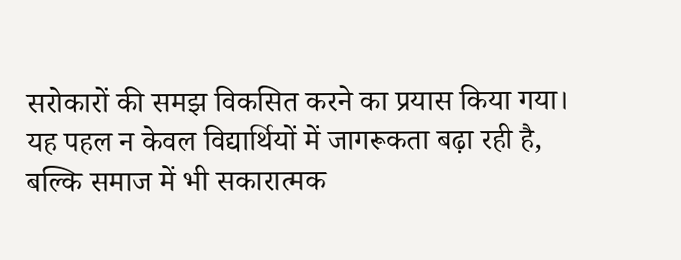सरोकारों की समझ विकसित करने का प्रयास किया गया। यह पहल न केवल विद्यार्थियों में जागरूकता बढ़ा रही है, बल्कि समाज में भी सकारात्मक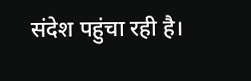संदेश पहुंचा रही है।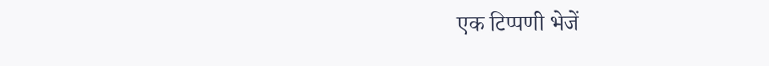एक टिप्पणी भेजें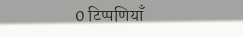0 टिप्पणियाँ